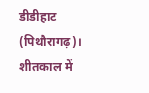डीडीहाट (पिथौरागढ़)। शीतकाल में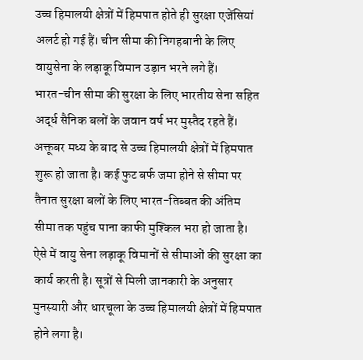उच्च हिमालयी क्षेत्रों में हिमपात होते ही सुरक्षा एजेंसियां अलर्ट हो गई हैं। चीन सीमा की निगहबानी के लिए वायुसेना के लड़ाकू विमान उड़ान भरने लगे हैं।
भारत-चीन सीमा की सुरक्षा के लिए भारतीय सेना सहित अर्द्ध सैनिक बलों के जवान वर्ष भर मुस्तैद रहते हैं। अक्तूबर मध्य के बाद से उच्च हिमालयी क्षेत्रों में हिमपात शुरू हो जाता है। कई फुट बर्फ जमा होने से सीमा पर तैनात सुरक्षा बलों के लिए भारत-तिब्बत की अंतिम सीमा तक पहुंच पाना काफी मुश्किल भरा हो जाता है। ऐसे में वायु सेना लड़ाकू विमानों से सीमाओं की सुरक्षा का कार्य करती है। सूत्रों से मिली जानकारी के अनुसार मुनस्यारी और धारचूला के उच्च हिमालयी क्षेत्रों में हिमपात होने लगा है।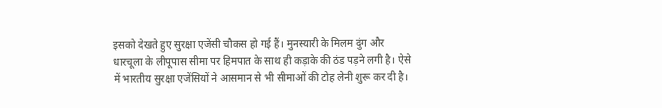इसको देखते हुए सुरक्षा एजेंसी चौकस हो गई हैं। मुनस्यारी के मिलम दुंग और धारचूला के लीपूपास सीमा पर हिमपात के साथ ही कड़ाके की ठंड पड़ने लगी है। ऐसे में भारतीय सुरक्षा एजेंसियों ने आसमान से भी सीमाओं की टोह लेनी शुरू कर दी है।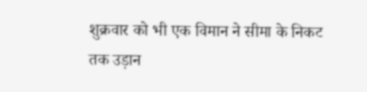शुक्रवार को भी एक विमान ने सीमा के निकट तक उड़ान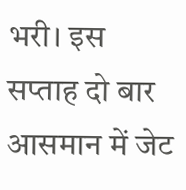भरी। इस सप्ताह दो बार आसमान में जेट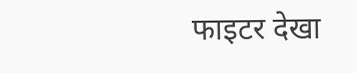फाइटर देखा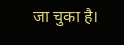जा चुका है।